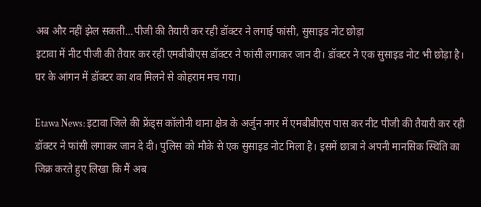अब और नहीं झेल सकती…पीजी की तैयारी कर रही डॉक्टर ने लगाई फांसी, सुसाइड नोट छोड़ा
इटावा में नीट पीजी की तैयार कर रही एमबीबीएस डॉक्टर ने फांसी लगाकर जान दी। डॉक्टर ने एक सुसाइड नोट भी छोड़ा है। घर के आंगन में डॉक्टर का शव मिलने से कोहराम मच गया।

Etawa News: इटावा जिले की फ्रेंड्स कॉलोनी थाना क्षेत्र के अर्जुन नगर में एमबीबीएस पास कर नीट पीजी की तैयारी कर रही डॉक्टर ने फांसी लगाकर जान दे दी। पुलिस को मौके से एक सुसाइड नोट मिला है। इसमें छात्रा ने अपनी मानसिक स्थिति का जिक्र करते हुए लिखा कि मैं अब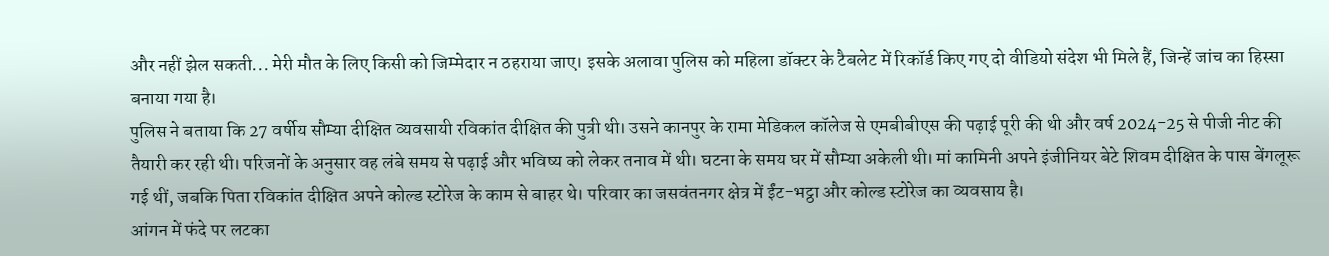और नहीं झेल सकती... मेरी मौत के लिए किसी को जिम्मेदार न ठहराया जाए। इसके अलावा पुलिस को महिला डॉक्टर के टैबलेट में रिकॉर्ड किए गए दो वीडियो संदेश भी मिले हैं, जिन्हें जांच का हिस्सा बनाया गया है।
पुलिस ने बताया कि 27 वर्षीय सौम्या दीक्षित व्यवसायी रविकांत दीक्षित की पुत्री थी। उसने कानपुर के रामा मेडिकल कॉलेज से एमबीबीएस की पढ़ाई पूरी की थी और वर्ष 2024-25 से पीजी नीट की तैयारी कर रही थी। परिजनों के अनुसार वह लंबे समय से पढ़ाई और भविष्य को लेकर तनाव में थी। घटना के समय घर में सौम्या अकेली थी। मां कामिनी अपने इंजीनियर बेटे शिवम दीक्षित के पास बेंगलूरू गई थीं, जबकि पिता रविकांत दीक्षित अपने कोल्ड स्टोरेज के काम से बाहर थे। परिवार का जसवंतनगर क्षेत्र में ईंट-भट्ठा और कोल्ड स्टोरेज का व्यवसाय है।
आंगन में फंदे पर लटका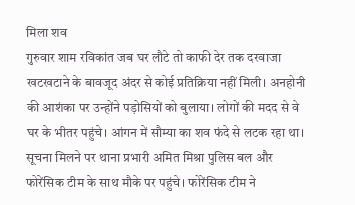मिला शव
गुरुवार शाम रविकांत जब घर लौटे तो काफी देर तक दरवाजा खटखटाने के बावजूद अंदर से कोई प्रतिक्रिया नहीं मिली। अनहोनी की आशंका पर उन्होंने पड़ोसियों को बुलाया। लोगों की मदद से वे घर के भीतर पहुंचे। आंगन में सौम्या का शव फंदे से लटक रहा था। सूचना मिलने पर थाना प्रभारी अमित मिश्रा पुलिस बल और फोरेंसिक टीम के साथ मौके पर पहुंचे। फोरेंसिक टीम ने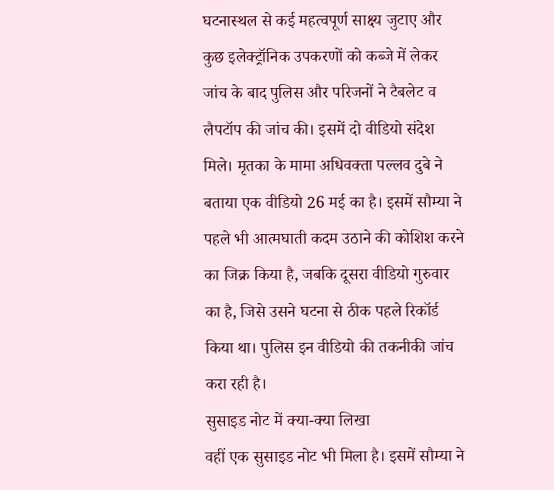घटनास्थल से कई महत्वपूर्ण साक्ष्य जुटाए और कुछ इलेक्ट्रॉनिक उपकरणों को कब्जे में लेकर जांच के बाद पुलिस और परिजनों ने टैबलेट व लैपटॉप की जांच की। इसमें दो वीडियो संदेश मिले। मृतका के मामा अधिवक्ता पल्लव दुबे ने बताया एक वीडियो 26 मई का है। इसमें सौम्या ने पहले भी आत्मघाती कदम उठाने की कोशिश करने का जिक्र किया है, जबकि दूसरा वीडियो गुरुवार का है, जिसे उसने घटना से ठीक पहले रिकॉर्ड किया था। पुलिस इन वीडियो की तकनीकी जांच करा रही है।
सुसाइड नोट में क्या-क्या लिखा
वहीं एक सुसाइड नोट भी मिला है। इसमें सौम्या ने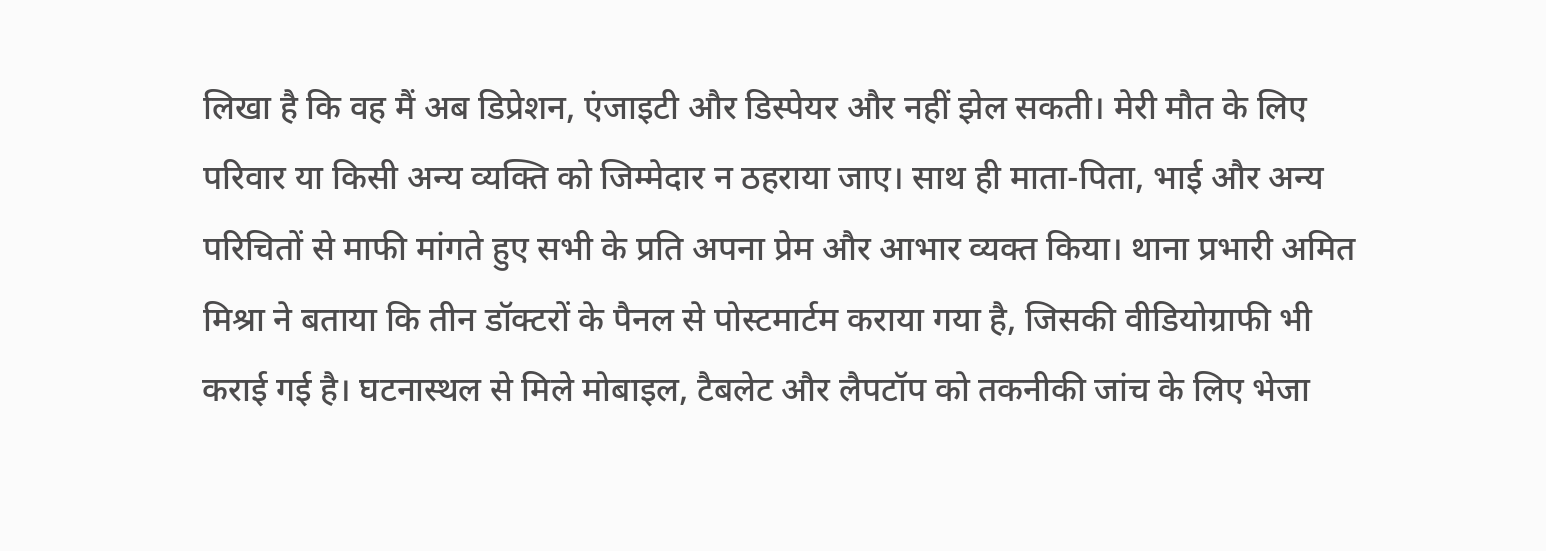लिखा है कि वह मैं अब डिप्रेशन, एंजाइटी और डिस्पेयर और नहीं झेल सकती। मेरी मौत के लिए परिवार या किसी अन्य व्यक्ति को जिम्मेदार न ठहराया जाए। साथ ही माता-पिता, भाई और अन्य परिचितों से माफी मांगते हुए सभी के प्रति अपना प्रेम और आभार व्यक्त किया। थाना प्रभारी अमित मिश्रा ने बताया कि तीन डॉक्टरों के पैनल से पोस्टमार्टम कराया गया है, जिसकी वीडियोग्राफी भी कराई गई है। घटनास्थल से मिले मोबाइल, टैबलेट और लैपटॉप को तकनीकी जांच के लिए भेजा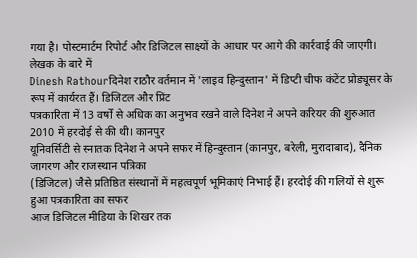गया है। पोस्टमार्टम रिपोर्ट और डिजिटल साक्ष्यों के आधार पर आगे की कार्रवाई की जाएगी।
लेखक के बारे में
Dinesh Rathourदिनेश राठौर वर्तमान में 'लाइव हिन्दुस्तान' में डिप्टी चीफ कंटेंट प्रोड्यूसर के रूप में कार्यरत हैं। डिजिटल और प्रिंट
पत्रकारिता में 13 वर्षों से अधिक का अनुभव रखने वाले दिनेश ने अपने करियर की शुरुआत 2010 में हरदोई से की थी। कानपुर
यूनिवर्सिटी से स्नातक दिनेश ने अपने सफर में हिन्दुस्तान (कानपुर, बरेली, मुरादाबाद), दैनिक जागरण और राजस्थान पत्रिका
(डिजिटल) जैसे प्रतिष्ठित संस्थानों में महत्वपूर्ण भूमिकाएं निभाई हैं। हरदोई की गलियों से शुरू हुआ पत्रकारिता का सफर
आज डिजिटल मीडिया के शिखर तक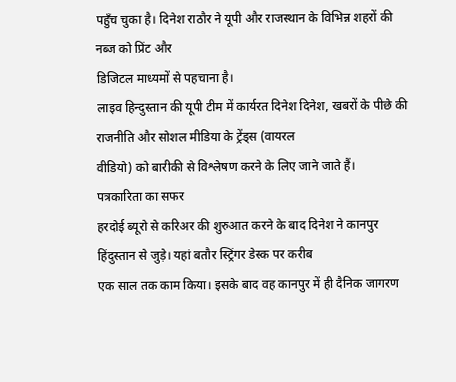पहुँच चुका है। दिनेश राठौर ने यूपी और राजस्थान के विभिन्न शहरों की नब्ज को प्रिंट और
डिजिटल माध्यमों से पहचाना है।
लाइव हिन्दुस्तान की यूपी टीम में कार्यरत दिनेश दिनेश, खबरों के पीछे की राजनीति और सोशल मीडिया के ट्रेंड्स (वायरल
वीडियो) को बारीकी से विश्लेषण करने के लिए जाने जाते हैं।
पत्रकारिता का सफर
हरदोई ब्यूरो से करिअर की शुरुआत करने के बाद दिनेश ने कानपुर हिंदुस्तान से जुड़े। यहां बतौर स्ट्रिंगर डेस्क पर करीब
एक साल तक काम किया। इसके बाद वह कानपुर में ही दैनिक जागरण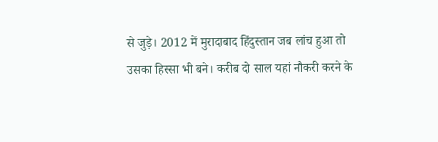से जुड़े। 2012 में मुरादाबाद हिंदुस्तान जब लांच हुआ तो
उसका हिस्सा भी बने। करीब दो साल यहां नौकरी करने के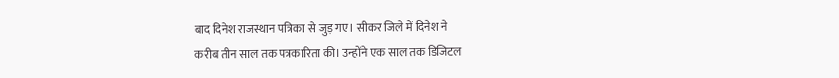बाद दिनेश राजस्थान पत्रिका से जुड़ गए। सीकर जिले में दिनेश ने
करीब तीन साल तक पत्रकारिता की। उन्होंने एक साल तक डिजिटल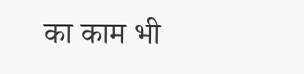का काम भी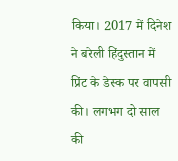किया। 2017 में दिनेश ने बरेली हिंदुस्तान में
प्रिंट के डेस्क पर वापसी की। लगभग दो साल की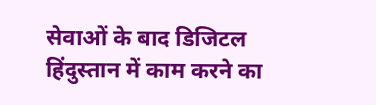सेवाओं के बाद डिजिटल हिंदुस्तान में काम करने का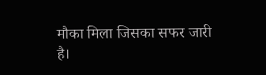मौका मिला जिसका सफर जारी
है।